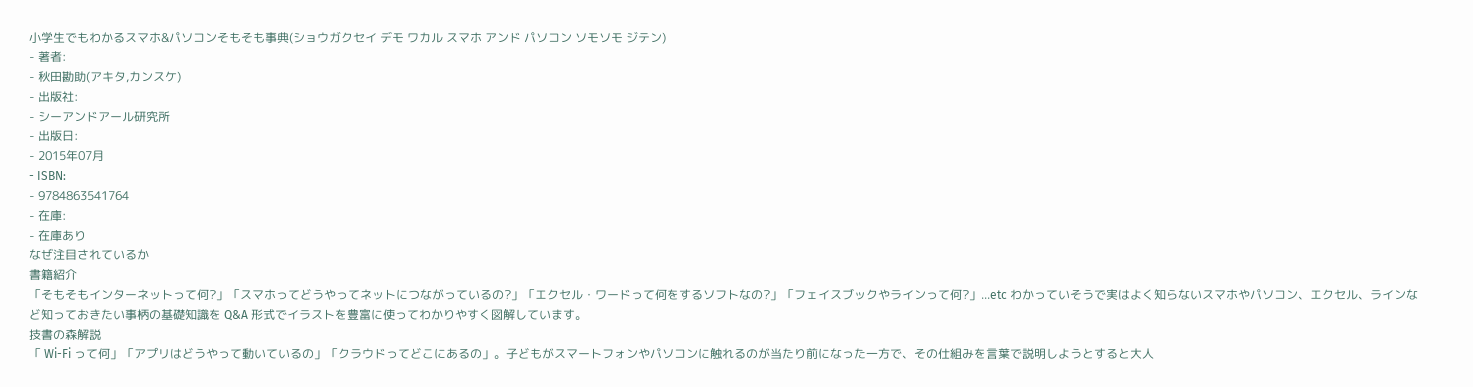小学生でもわかるスマホ&パソコンそもそも事典(ショウガクセイ デモ ワカル スマホ アンド パソコン ソモソモ ジテン)
- 著者:
- 秋田勘助(アキタ,カンスケ)
- 出版社:
- シーアンドアール研究所
- 出版日:
- 2015年07月
- ISBN:
- 9784863541764
- 在庫:
- 在庫あり
なぜ注目されているか
書籍紹介
「そもそもインターネットって何?」「スマホってどうやってネットにつながっているの?」「エクセル・ワードって何をするソフトなの?」「フェイスブックやラインって何?」...etc わかっていそうで実はよく知らないスマホやパソコン、エクセル、ラインなど知っておきたい事柄の基礎知識を Q&A 形式でイラストを豊富に使ってわかりやすく図解しています。
技書の森解説
「 Wi-Fi って何」「アプリはどうやって動いているの」「クラウドってどこにあるの」。子どもがスマートフォンやパソコンに触れるのが当たり前になった一方で、その仕組みを言葉で説明しようとすると大人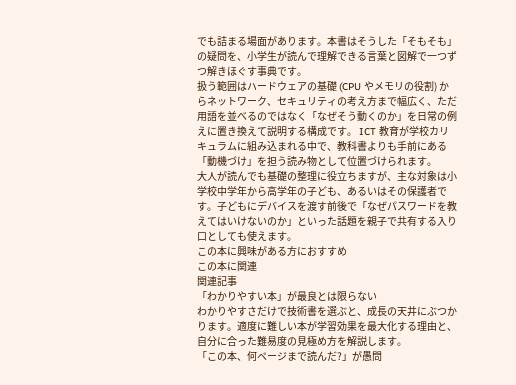でも詰まる場面があります。本書はそうした「そもそも」の疑問を、小学生が読んで理解できる言葉と図解で一つずつ解きほぐす事典です。
扱う範囲はハードウェアの基礎 (CPU やメモリの役割) からネットワーク、セキュリティの考え方まで幅広く、ただ用語を並べるのではなく「なぜそう動くのか」を日常の例えに置き換えて説明する構成です。 ICT 教育が学校カリキュラムに組み込まれる中で、教科書よりも手前にある「動機づけ」を担う読み物として位置づけられます。
大人が読んでも基礎の整理に役立ちますが、主な対象は小学校中学年から高学年の子ども、あるいはその保護者です。子どもにデバイスを渡す前後で「なぜパスワードを教えてはいけないのか」といった話題を親子で共有する入り口としても使えます。
この本に興味がある方におすすめ
この本に関連
関連記事
「わかりやすい本」が最良とは限らない
わかりやすさだけで技術書を選ぶと、成長の天井にぶつかります。適度に難しい本が学習効果を最大化する理由と、自分に合った難易度の見極め方を解説します。
「この本、何ページまで読んだ?」が愚問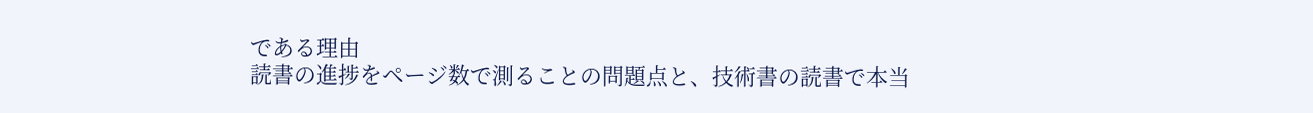である理由
読書の進捗をページ数で測ることの問題点と、技術書の読書で本当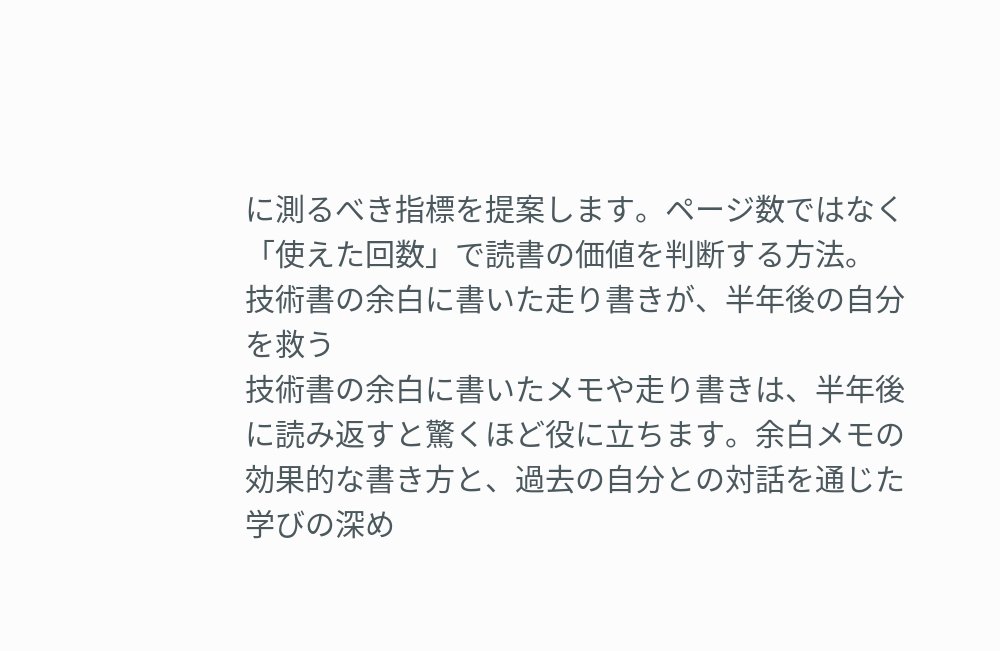に測るべき指標を提案します。ページ数ではなく「使えた回数」で読書の価値を判断する方法。
技術書の余白に書いた走り書きが、半年後の自分を救う
技術書の余白に書いたメモや走り書きは、半年後に読み返すと驚くほど役に立ちます。余白メモの効果的な書き方と、過去の自分との対話を通じた学びの深め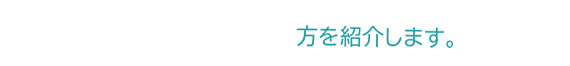方を紹介します。